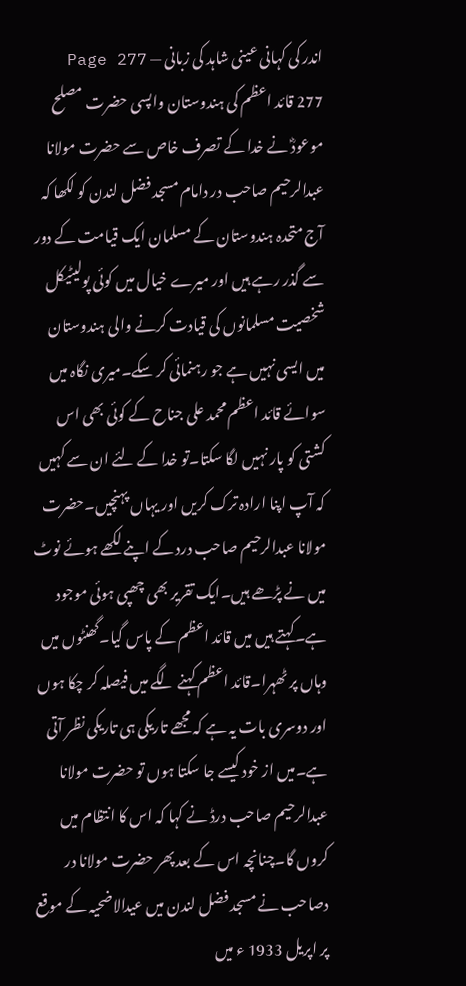اندر کی کہانی عینی شاہد کی زبانی — Page 277
277 قائد اعظم کی ہندوستان واپسی حضرت مصلح موعودؓ نے خدا کے تصرف خاص سے حضرت مولانا عبدالرحیم صاحب در دامام مسجد فضل لندن کو لکھا کہ آج متحدہ ہندوستان کے مسلمان ایک قیامت کے دور سے گذر رہے ہیں اور میرے خیال میں کوئی پولیٹیکل شخصیت مسلمانوں کی قیادت کرنے والی ہندوستان میں ایسی نہیں ہے جو رہنمائی کر سکے۔میری نگاہ میں سوائے قائد اعظم محمد علی جناح کے کوئی بھی اس کشتی کو پار نہیں لگا سکتا۔تو خدا کے لئے ان سے کہیں کہ آپ اپنا ارادہ ترک کریں اور یہاں پہنچیں۔حضرت مولانا عبدالرحیم صاحب درد کے اپنے لکھے ہوئے نوٹ میں نے پڑھے ہیں۔ایک تقریر بھی چھپی ہوئی موجود ہے۔کہتے ہیں میں قائد اعظم کے پاس گیا۔گھنٹوں میں وہاں پر ٹھہرا۔قائد اعظم کہنے لگے میں فیصلہ کر چکا ہوں اور دوسری بات یہ ہے کہ مجھے تاریکی ہی تاریکی نظر آتی ہے۔میں از خود کیسے جا سکتا ہوں تو حضرت مولانا عبدالرحیم صاحب درڈ نے کہا کہ اس کا انتظام میں کروں گا۔چنانچہ اس کے بعد پھر حضرت مولانا در دصاحب نے مسجد فضل لندن میں عیدالاضحیہ کے موقع پر اپریل 1933 ء میں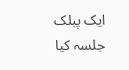ایک پبلک جلسہ کیا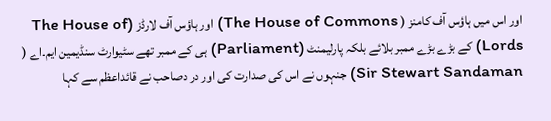اور اس میں ہاؤس آف کامنز ( The House of Commons) اور ہاؤس آف لارڈز (The House of Lords) کے بڑے بڑے ممبر بلائے بلکہ پارلیمنٹ (Parliament) ہی کے ممبر تھے سٹیوارٹ سنڈیمین ایم۔اے ( Sir Stewart Sandaman) جنہوں نے اس کی صدارت کی اور در دصاحب نے قائداعظم سے کہا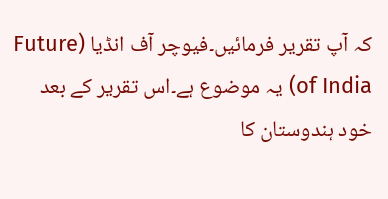کہ آپ تقریر فرمائیں۔فیوچر آف انڈیا (Future of India) یہ موضوع ہے۔اس تقریر کے بعد خود ہندوستان کا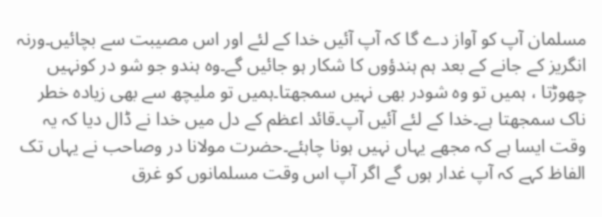مسلمان آپ کو آواز دے گا کہ آپ آئیں خدا کے لئے اور اس مصیبت سے بچائیں۔ورنہ انگریز کے جانے کے بعد ہم ہندؤوں کا شکار ہو جائیں گے۔وہ ہندو جو شو در کونہیں چھوڑتا ، ہمیں تو وہ شودر بھی نہیں سمجھتا۔ہمیں تو ملیچھ سے بھی زیادہ خطر ناک سمجھتا ہے۔خدا کے لئے آئیں آپ۔قائد اعظم کے دل میں خدا نے ڈال دیا کہ یہ وقت ایسا ہے کہ مجھے یہاں نہیں ہونا چاہئے۔حضرت مولانا در وصاحب نے یہاں تک الفاظ کہے کہ آپ غدار ہوں گے اگر آپ اس وقت مسلمانوں کو غرق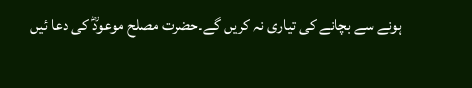ہونے سے بچانے کی تیاری نہ کریں گے۔حضرت مصلح موعودؓ کی دعا ئیں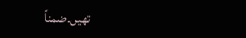تھیں۔ضمناً